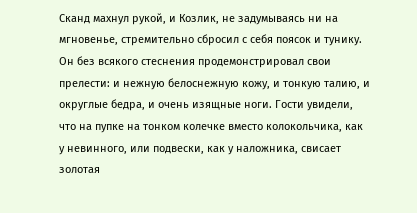Сканд махнул рукой, и Козлик, не задумываясь ни на мгновенье, стремительно сбросил с себя поясок и тунику. Он без всякого стеснения продемонстрировал свои прелести: и нежную белоснежную кожу, и тонкую талию, и округлые бедра, и очень изящные ноги. Гости увидели, что на пупке на тонком колечке вместо колокольчика, как у невинного, или подвески, как у наложника, свисает золотая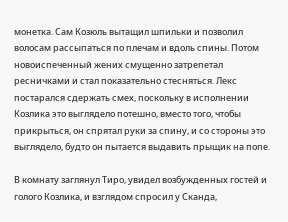монетка. Сам Козюль вытащил шпильки и позволил волосам рассыпаться по плечам и вдоль спины. Потом новоиспеченный жених смущенно затрепетал ресничками и стал показательно стесняться. Лекс постарался сдержать смех, поскольку в исполнении Козлика это выглядело потешно, вместо того, чтобы прикрыться, он спрятал руки за спину, и со стороны это выглядело, будто он пытается выдавить прыщик на попе.

В комнату заглянул Тиро, увидел возбужденных гостей и голого Козлика, и взглядом спросил у Сканда,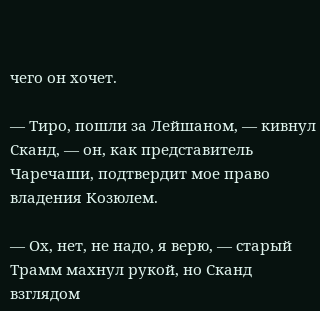чего он хочет.

— Тиро, пошли за Лейшаном, — кивнул Сканд, — он, как представитель Чаречаши, подтвердит мое право владения Козюлем.

— Ох, нет, не надо, я верю, — старый Трамм махнул рукой, но Сканд взглядом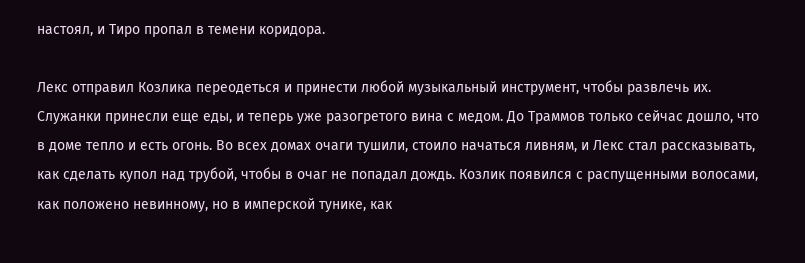настоял, и Тиро пропал в темени коридора.

Лекс отправил Козлика переодеться и принести любой музыкальный инструмент, чтобы развлечь их. Служанки принесли еще еды, и теперь уже разогретого вина с медом. До Траммов только сейчас дошло, что в доме тепло и есть огонь. Во всех домах очаги тушили, стоило начаться ливням, и Лекс стал рассказывать, как сделать купол над трубой, чтобы в очаг не попадал дождь. Козлик появился с распущенными волосами, как положено невинному, но в имперской тунике, как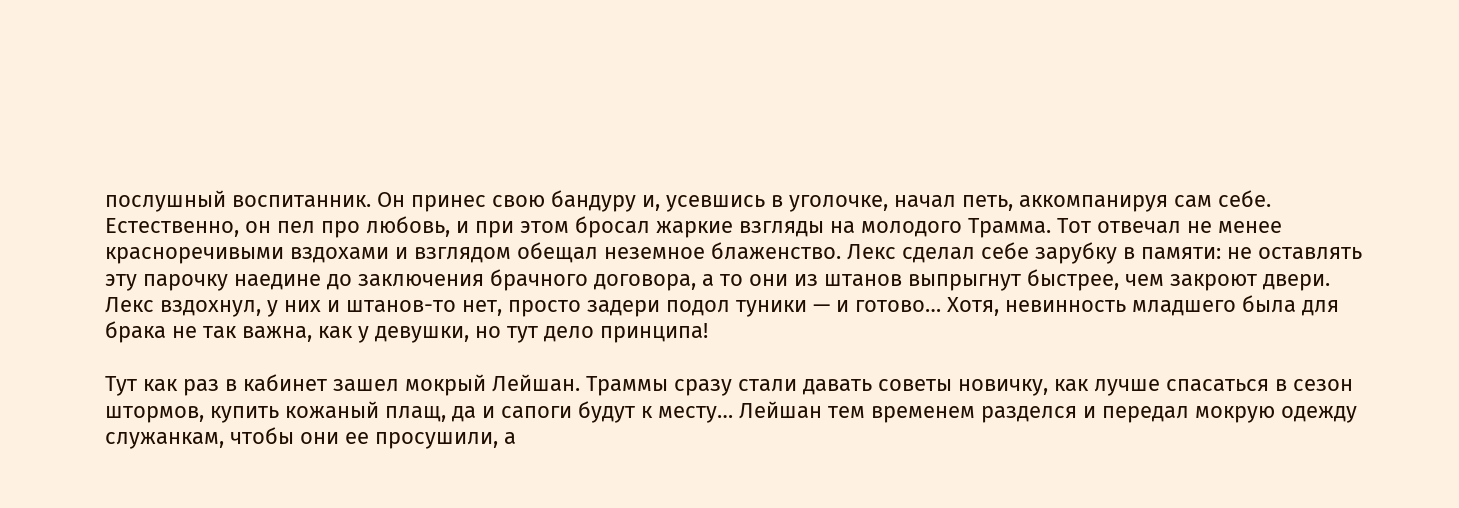послушный воспитанник. Он принес свою бандуру и, усевшись в уголочке, начал петь, аккомпанируя сам себе. Естественно, он пел про любовь, и при этом бросал жаркие взгляды на молодого Трамма. Тот отвечал не менее красноречивыми вздохами и взглядом обещал неземное блаженство. Лекс сделал себе зарубку в памяти: не оставлять эту парочку наедине до заключения брачного договора, а то они из штанов выпрыгнут быстрее, чем закроют двери. Лекс вздохнул, у них и штанов-то нет, просто задери подол туники — и готово… Хотя, невинность младшего была для брака не так важна, как у девушки, но тут дело принципа!

Тут как раз в кабинет зашел мокрый Лейшан. Траммы сразу стали давать советы новичку, как лучше спасаться в сезон штормов, купить кожаный плащ, да и сапоги будут к месту… Лейшан тем временем разделся и передал мокрую одежду служанкам, чтобы они ее просушили, а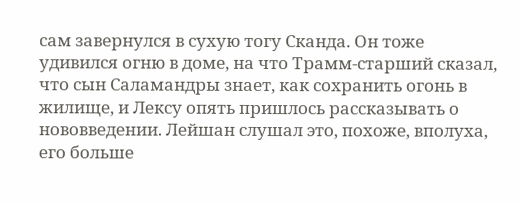сам завернулся в сухую тогу Сканда. Он тоже удивился огню в доме, на что Трамм-старший сказал, что сын Саламандры знает, как сохранить огонь в жилище, и Лексу опять пришлось рассказывать о нововведении. Лейшан слушал это, похоже, вполуха, его больше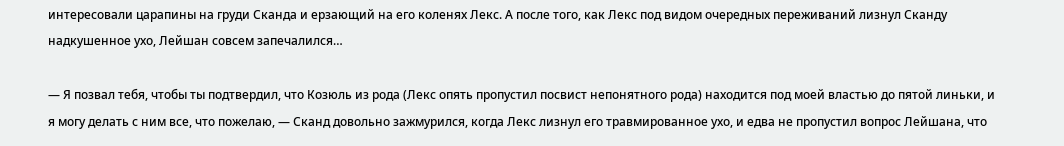интересовали царапины на груди Сканда и ерзающий на его коленях Лекс. А после того, как Лекс под видом очередных переживаний лизнул Сканду надкушенное ухо, Лейшан совсем запечалился…

— Я позвал тебя, чтобы ты подтвердил, что Козюль из рода (Лекс опять пропустил посвист непонятного рода) находится под моей властью до пятой линьки, и я могу делать с ним все, что пожелаю, — Сканд довольно зажмурился, когда Лекс лизнул его травмированное ухо, и едва не пропустил вопрос Лейшана, что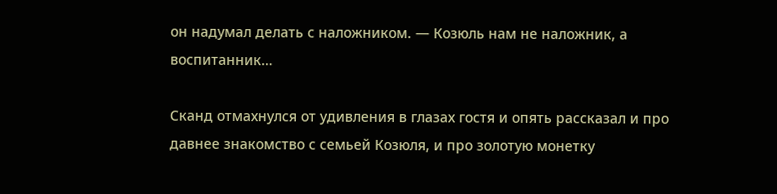он надумал делать с наложником. — Козюль нам не наложник, а воспитанник…

Сканд отмахнулся от удивления в глазах гостя и опять рассказал и про давнее знакомство с семьей Козюля, и про золотую монетку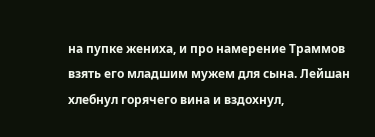на пупке жениха, и про намерение Траммов взять его младшим мужем для сына. Лейшан хлебнул горячего вина и вздохнул,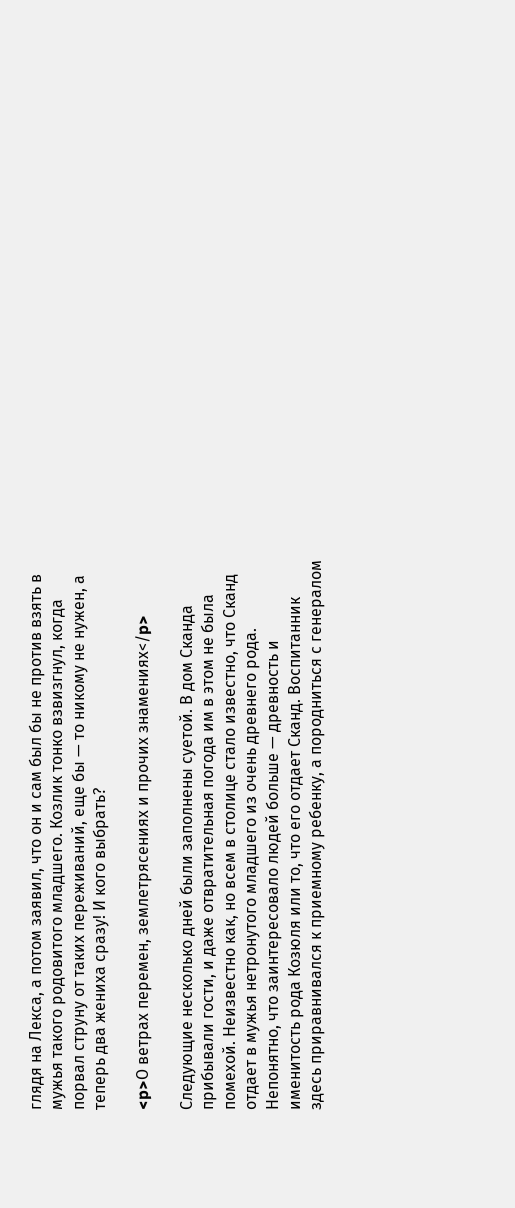глядя на Лекса, а потом заявил, что он и сам был бы не против взять в мужья такого родовитого младшего. Козлик тонко взвизгнул, когда порвал струну от таких переживаний, еще бы — то никому не нужен, а теперь два жениха сразу! И кого выбрать?

<p>О ветрах перемен, землетрясениях и прочих знамениях</p>

Следующие несколько дней были заполнены суетой. В дом Сканда прибывали гости, и даже отвратительная погода им в этом не была помехой. Неизвестно как, но всем в столице стало известно, что Сканд отдает в мужья нетронутого младшего из очень древнего рода. Непонятно, что заинтересовало людей больше — древность и именитость рода Козюля или то, что его отдает Сканд. Воспитанник здесь приравнивался к приемному ребенку, а породниться с генералом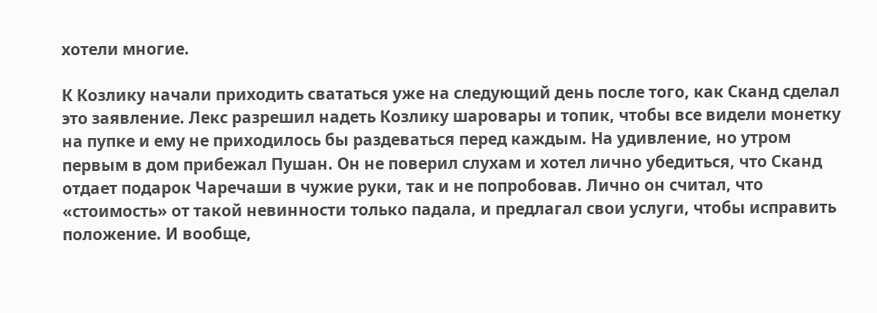хотели многие.

К Козлику начали приходить свататься уже на следующий день после того, как Сканд сделал это заявление. Лекс разрешил надеть Козлику шаровары и топик, чтобы все видели монетку на пупке и ему не приходилось бы раздеваться перед каждым. На удивление, но утром первым в дом прибежал Пушан. Он не поверил слухам и хотел лично убедиться, что Сканд отдает подарок Чаречаши в чужие руки, так и не попробовав. Лично он считал, что «стоимость» от такой невинности только падала, и предлагал свои услуги, чтобы исправить положение. И вообще,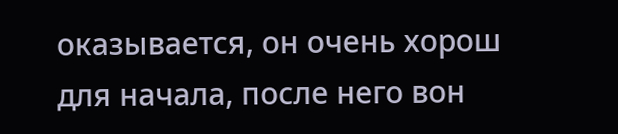оказывается, он очень хорош для начала, после него вон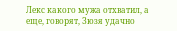Лекс какого мужа отхватил, а еще, говорят, Зюзя удачно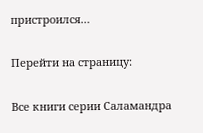пристроился…

Перейти на страницу:

Все книги серии Саламандра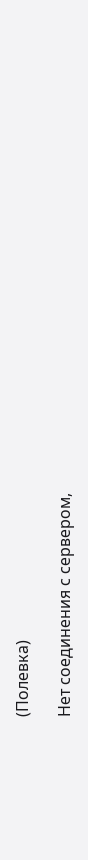(Полевка)

Нет соединения с сервером,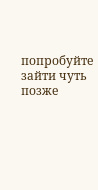попробуйте зайти чуть позже